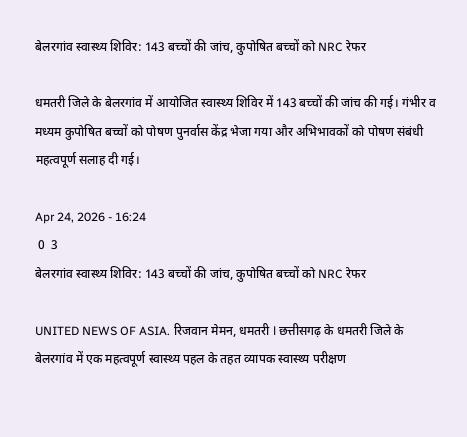बेलरगांव स्वास्थ्य शिविर: 143 बच्चों की जांच, कुपोषित बच्चों को NRC रेफर

धमतरी जिले के बेलरगांव में आयोजित स्वास्थ्य शिविर में 143 बच्चों की जांच की गई। गंभीर व मध्यम कुपोषित बच्चों को पोषण पुनर्वास केंद्र भेजा गया और अभिभावकों को पोषण संबंधी महत्वपूर्ण सलाह दी गई।

Apr 24, 2026 - 16:24
 0  3
बेलरगांव स्वास्थ्य शिविर: 143 बच्चों की जांच, कुपोषित बच्चों को NRC रेफर

UNITED NEWS OF ASIA. रिजवान मेमन, धमतरी l छत्तीसगढ़ के धमतरी जिले के बेलरगांव में एक महत्वपूर्ण स्वास्थ्य पहल के तहत व्यापक स्वास्थ्य परीक्षण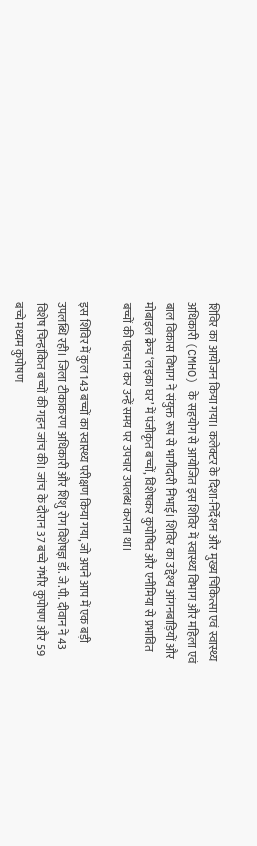शिविर का आयोजन किया गया। कलेक्टर के दिशा-निर्देशन और मुख्य चिकित्सा एवं स्वास्थ्य अधिकारी (CMHO) के सहयोग से आयोजित इस शिविर में स्वास्थ्य विभाग और महिला एवं बाल विकास विभाग ने संयुक्त रूप से भागीदारी निभाई। शिविर का उद्देश्य आंगनबाड़ियों और मोबाइल क्रेच ‘लइका घर’ में पंजीकृत बच्चों, विशेषकर कुपोषित और एनीमिया से प्रभावित बच्चों की पहचान कर उन्हें समय पर उपचार उपलब्ध कराना था।

इस शिविर में कुल 143 बच्चों का स्वास्थ्य परीक्षण किया गया, जो अपने आप में एक बड़ी उपलब्धि रही। जिला टीकाकरण अधिकारी और शिशु रोग विशेषज्ञ डॉ. जे.पी. दीवान ने 43 विशेष चिन्हांकित बच्चों की गहन जांच की। जांच के दौरान 37 बच्चे गंभीर कुपोषण और 59 बच्चे मध्यम कुपोषण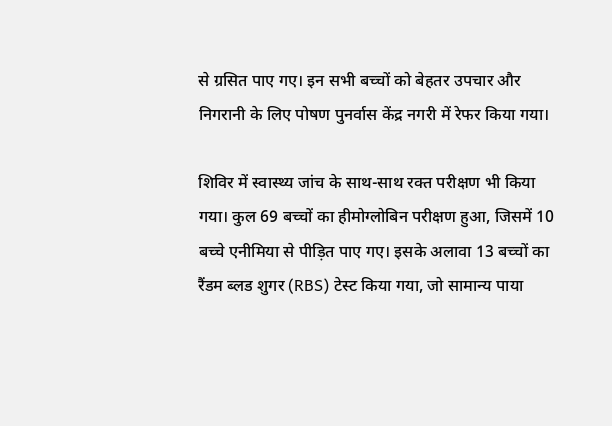से ग्रसित पाए गए। इन सभी बच्चों को बेहतर उपचार और निगरानी के लिए पोषण पुनर्वास केंद्र नगरी में रेफर किया गया।

शिविर में स्वास्थ्य जांच के साथ-साथ रक्त परीक्षण भी किया गया। कुल 69 बच्चों का हीमोग्लोबिन परीक्षण हुआ, जिसमें 10 बच्चे एनीमिया से पीड़ित पाए गए। इसके अलावा 13 बच्चों का रैंडम ब्लड शुगर (RBS) टेस्ट किया गया, जो सामान्य पाया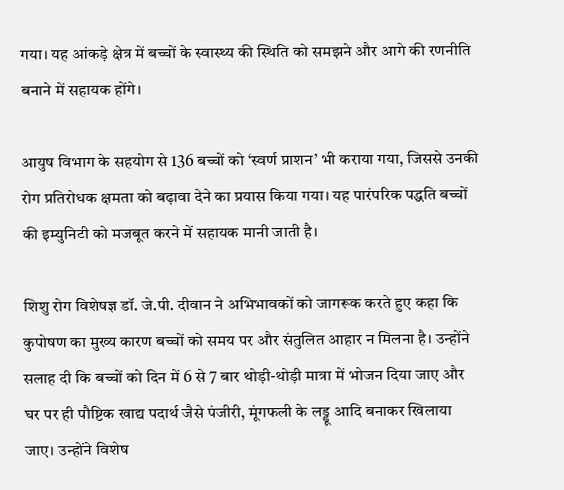गया। यह आंकड़े क्षेत्र में बच्चों के स्वास्थ्य की स्थिति को समझने और आगे की रणनीति बनाने में सहायक होंगे।

आयुष विभाग के सहयोग से 136 बच्चों को ‘स्वर्ण प्राशन’ भी कराया गया, जिससे उनकी रोग प्रतिरोधक क्षमता को बढ़ावा देने का प्रयास किया गया। यह पारंपरिक पद्धति बच्चों की इम्युनिटी को मजबूत करने में सहायक मानी जाती है।

शिशु रोग विशेषज्ञ डॉ. जे.पी. दीवान ने अभिभावकों को जागरूक करते हुए कहा कि कुपोषण का मुख्य कारण बच्चों को समय पर और संतुलित आहार न मिलना है। उन्होंने सलाह दी कि बच्चों को दिन में 6 से 7 बार थोड़ी-थोड़ी मात्रा में भोजन दिया जाए और घर पर ही पौष्टिक खाद्य पदार्थ जैसे पंजीरी, मूंगफली के लड्डू आदि बनाकर खिलाया जाए। उन्होंने विशेष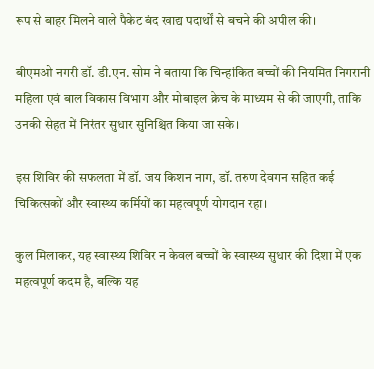रूप से बाहर मिलने वाले पैकेट बंद खाद्य पदार्थों से बचने की अपील की।

बीएमओ नगरी डॉ. डी.एन. सोम ने बताया कि चिन्हांकित बच्चों की नियमित निगरानी महिला एवं बाल विकास विभाग और मोबाइल क्रेच के माध्यम से की जाएगी, ताकि उनकी सेहत में निरंतर सुधार सुनिश्चित किया जा सके।

इस शिविर की सफलता में डॉ. जय किशन नाग, डॉ. तरुण देवगन सहित कई चिकित्सकों और स्वास्थ्य कर्मियों का महत्वपूर्ण योगदान रहा।

कुल मिलाकर, यह स्वास्थ्य शिविर न केवल बच्चों के स्वास्थ्य सुधार की दिशा में एक महत्वपूर्ण कदम है, बल्कि यह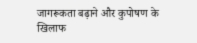जागरूकता बढ़ाने और कुपोषण के खिलाफ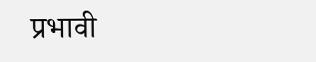प्रभावी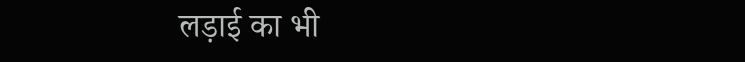लड़ाई का भी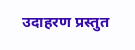उदाहरण प्रस्तुत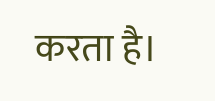करता है।